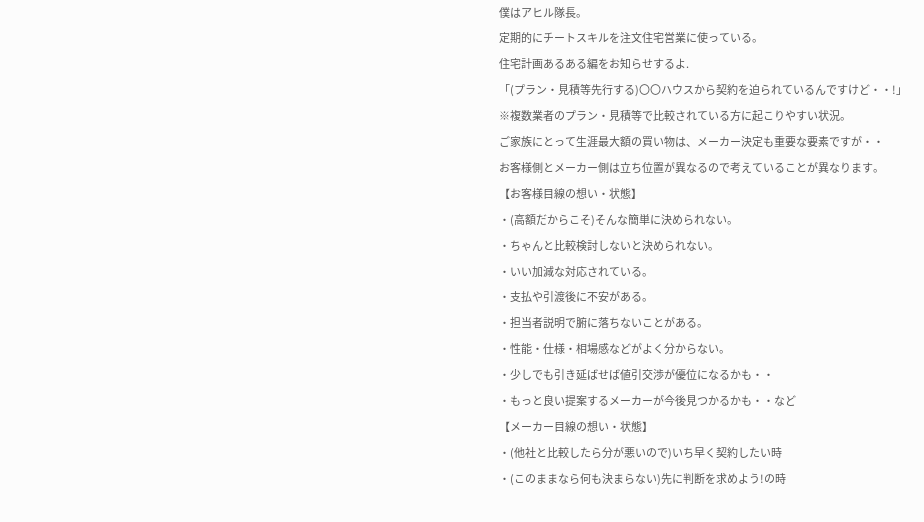僕はアヒル隊長。
定期的にチートスキルを注文住宅営業に使っている。
住宅計画あるある編をお知らせするよ.
「(プラン・見積等先行する)〇〇ハウスから契約を迫られているんですけど・・!」
※複数業者のプラン・見積等で比較されている方に起こりやすい状況。
ご家族にとって生涯最大額の買い物は、メーカー決定も重要な要素ですが・・
お客様側とメーカー側は立ち位置が異なるので考えていることが異なります。
【お客様目線の想い・状態】
・(高額だからこそ)そんな簡単に決められない。
・ちゃんと比較検討しないと決められない。
・いい加減な対応されている。
・支払や引渡後に不安がある。
・担当者説明で腑に落ちないことがある。
・性能・仕様・相場感などがよく分からない。
・少しでも引き延ばせば値引交渉が優位になるかも・・
・もっと良い提案するメーカーが今後見つかるかも・・など
【メーカー目線の想い・状態】
・(他社と比較したら分が悪いので)いち早く契約したい時
・(このままなら何も決まらない)先に判断を求めよう!の時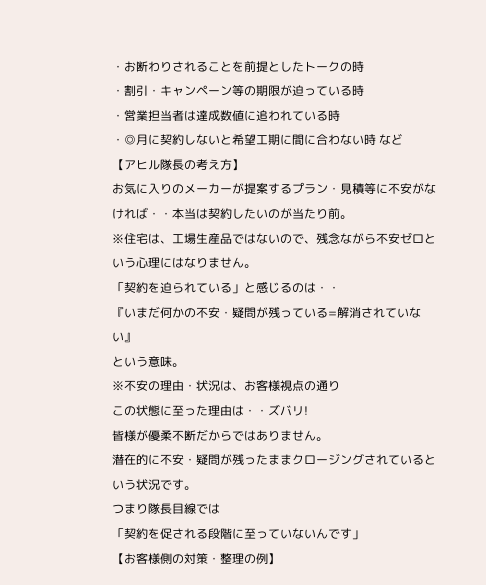・お断わりされることを前提としたトークの時
・割引・キャンペーン等の期限が迫っている時
・営業担当者は達成数値に追われている時
・◎月に契約しないと希望工期に間に合わない時 など
【アヒル隊長の考え方】
お気に入りのメーカーが提案するプラン・見積等に不安がなければ・・本当は契約したいのが当たり前。
※住宅は、工場生産品ではないので、残念ながら不安ゼロという心理にはなりません。
「契約を迫られている」と感じるのは・・
『いまだ何かの不安・疑問が残っている=解消されていない』
という意味。
※不安の理由・状況は、お客様視点の通り
この状態に至った理由は・・ズバリ!
皆様が優柔不断だからではありません。
潜在的に不安・疑問が残ったままクロージングされているという状況です。
つまり隊長目線では
「契約を促される段階に至っていないんです」
【お客様側の対策・整理の例】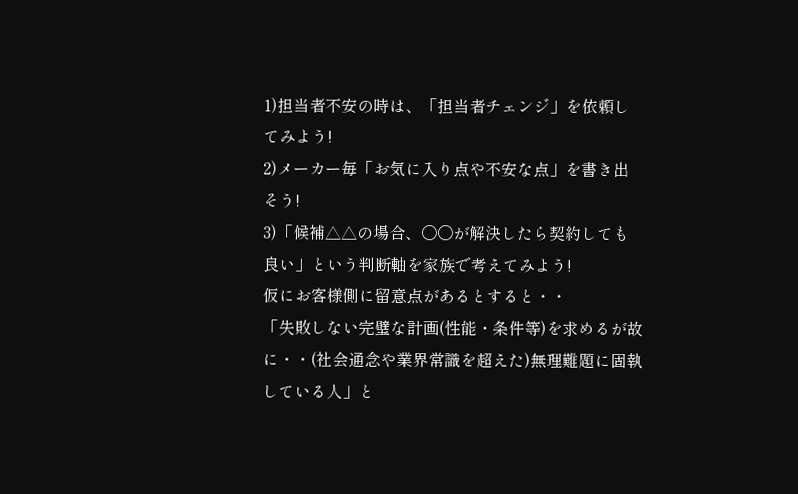1)担当者不安の時は、「担当者チェンジ」を依頼してみよう!
2)メーカー毎「お気に入り点や不安な点」を書き出そう!
3)「候補△△の場合、〇〇が解決したら契約しても良い」という判断軸を家族で考えてみよう!
仮にお客様側に留意点があるとすると・・
「失敗しない完璧な計画(性能・条件等)を求めるが故に・・(社会通念や業界常識を超えた)無理難題に固執している人」と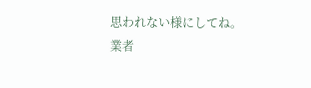思われない様にしてね。
業者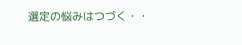選定の悩みはつづく・・